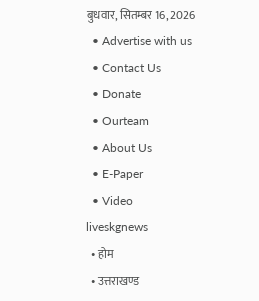बुधवार, सितम्बर 16, 2026
  • Advertise with us
  • Contact Us
  • Donate
  • Ourteam
  • About Us
  • E-Paper
  • Video
liveskgnews
  • होम
  • उत्तराखण्ड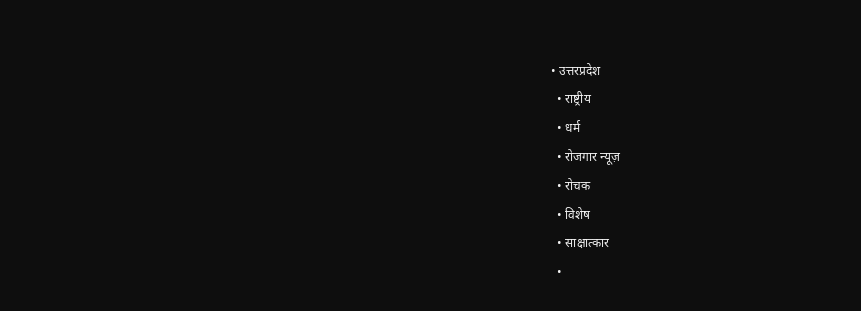• उत्तरप्रदेश
  • राष्ट्रीय
  • धर्म
  • रोजगार न्यूज़
  • रोचक
  • विशेष
  • साक्षात्कार
  •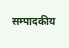सम्पादकीय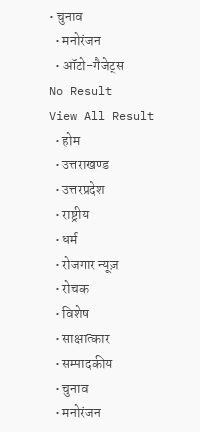• चुनाव
  • मनोरंजन
  • ऑटो-गैजेट्स
No Result
View All Result
  • होम
  • उत्तराखण्ड
  • उत्तरप्रदेश
  • राष्ट्रीय
  • धर्म
  • रोजगार न्यूज़
  • रोचक
  • विशेष
  • साक्षात्कार
  • सम्पादकीय
  • चुनाव
  • मनोरंजन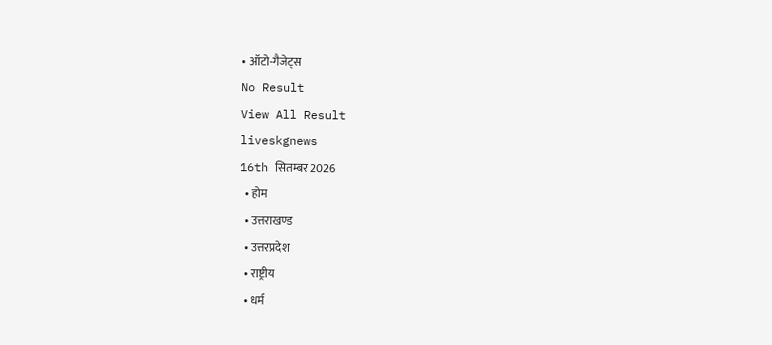• ऑटो-गैजेट्स
No Result
View All Result
liveskgnews
16th सितम्बर 2026
  • होम
  • उत्तराखण्ड
  • उत्तरप्रदेश
  • राष्ट्रीय
  • धर्म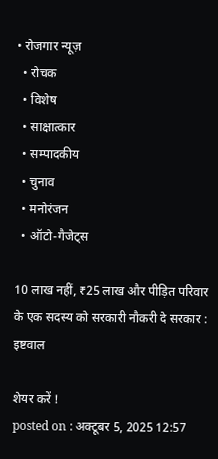• रोजगार न्यूज़
  • रोचक
  • विशेष
  • साक्षात्कार
  • सम्पादकीय
  • चुनाव
  • मनोरंजन
  • ऑटो-गैजेट्स

10 लाख नहीं, ₹25 लाख और पीड़ित परिवार के एक सदस्य को सरकारी नौकरी दे सरकार : इष्टवाल

शेयर करें !
posted on : अक्टूबर 5, 2025 12:57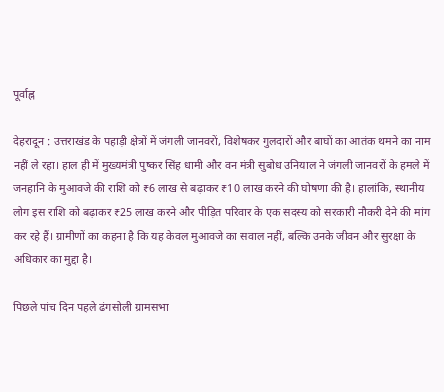पूर्वाह्न

देहरादून : उत्तराखंड के पहाड़ी क्षेत्रों में जंगली जानवरों, विशेषकर गुलदारों और बाघों का आतंक थमने का नाम नहीं ले रहा। हाल ही में मुख्यमंत्री पुष्कर सिंह धामी और वन मंत्री सुबोध उनियाल ने जंगली जानवरों के हमले में जनहानि के मुआवजे की राशि को ₹6 लाख से बढ़ाकर ₹10 लाख करने की घोषणा की है। हालांकि, स्थानीय लोग इस राशि को बढ़ाकर ₹25 लाख करने और पीड़ित परिवार के एक सदस्य को सरकारी नौकरी देने की मांग कर रहे हैं। ग्रामीणों का कहना है कि यह केवल मुआवजे का सवाल नहीं, बल्कि उनके जीवन और सुरक्षा के अधिकार का मुद्दा है।

पिछले पांच दिन पहले ढंगसोली ग्रामसभा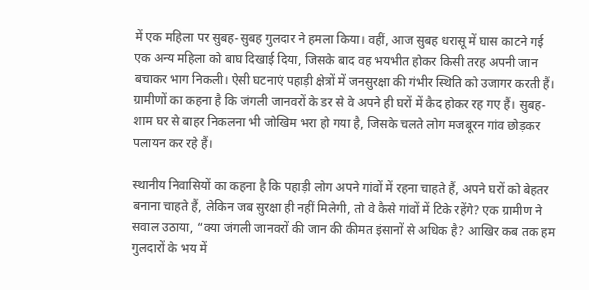में एक महिला पर सुबह-सुबह गुलदार ने हमला किया। वहीं, आज सुबह धरासू में घास काटने गई एक अन्य महिला को बाघ दिखाई दिया, जिसके बाद वह भयभीत होकर किसी तरह अपनी जान बचाकर भाग निकली। ऐसी घटनाएं पहाड़ी क्षेत्रों में जनसुरक्षा की गंभीर स्थिति को उजागर करती हैं। ग्रामीणों का कहना है कि जंगली जानवरों के डर से वे अपने ही घरों में कैद होकर रह गए हैं। सुबह-शाम घर से बाहर निकलना भी जोखिम भरा हो गया है, जिसके चलते लोग मजबूरन गांव छोड़कर पलायन कर रहे हैं।

स्थानीय निवासियों का कहना है कि पहाड़ी लोग अपने गांवों में रहना चाहते हैं, अपने घरों को बेहतर बनाना चाहते हैं, लेकिन जब सुरक्षा ही नहीं मिलेगी, तो वे कैसे गांवों में टिके रहेंगे? एक ग्रामीण ने सवाल उठाया, “क्या जंगली जानवरों की जान की कीमत इंसानों से अधिक है? आखिर कब तक हम गुलदारों के भय में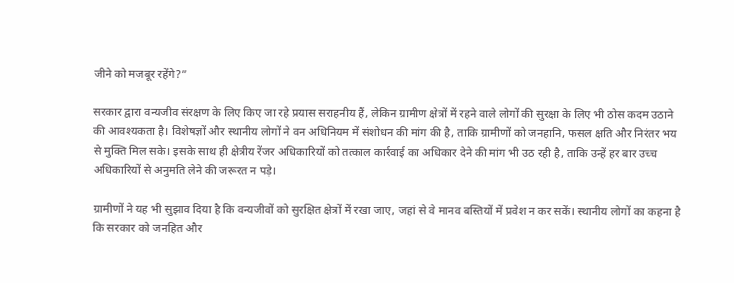जीने को मजबूर रहेंगे?”

सरकार द्वारा वन्यजीव संरक्षण के लिए किए जा रहे प्रयास सराहनीय हैं, लेकिन ग्रामीण क्षेत्रों में रहने वाले लोगों की सुरक्षा के लिए भी ठोस कदम उठाने की आवश्यकता है। विशेषज्ञों और स्थानीय लोगों ने वन अधिनियम में संशोधन की मांग की है, ताकि ग्रामीणों को जनहानि, फसल क्षति और निरंतर भय से मुक्ति मिल सके। इसके साथ ही क्षेत्रीय रेंजर अधिकारियों को तत्काल कार्रवाई का अधिकार देने की मांग भी उठ रही है, ताकि उन्हें हर बार उच्च अधिकारियों से अनुमति लेने की जरूरत न पड़े।

ग्रामीणों ने यह भी सुझाव दिया है कि वन्यजीवों को सुरक्षित क्षेत्रों में रखा जाए, जहां से वे मानव बस्तियों में प्रवेश न कर सकें। स्थानीय लोगों का कहना है कि सरकार को जनहित और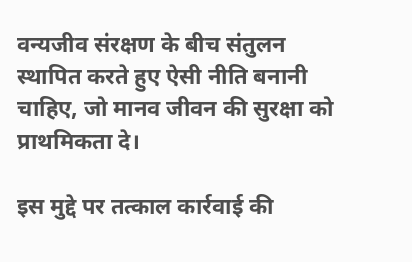वन्यजीव संरक्षण के बीच संतुलन स्थापित करते हुए ऐसी नीति बनानी चाहिए, जो मानव जीवन की सुरक्षा को प्राथमिकता दे।

इस मुद्दे पर तत्काल कार्रवाई की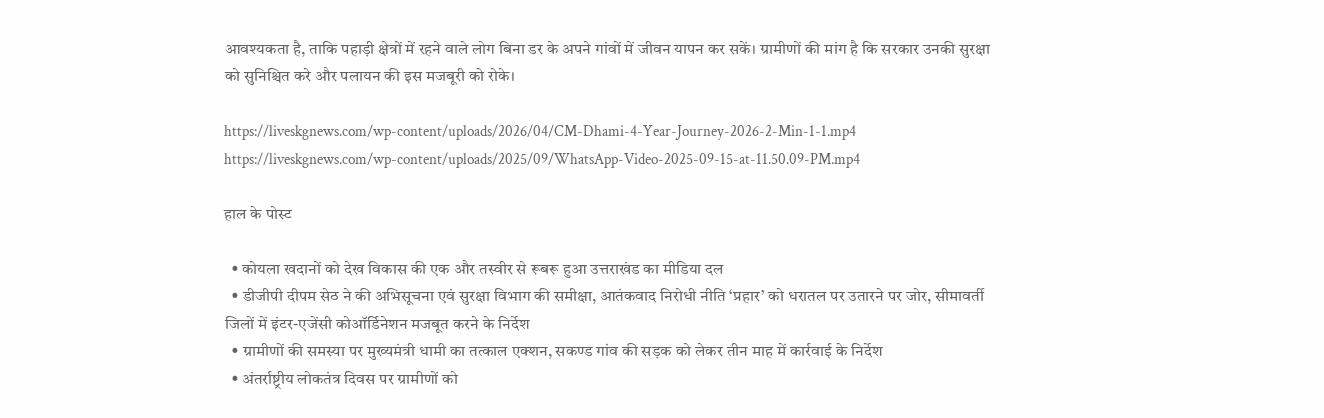आवश्यकता है, ताकि पहाड़ी क्षेत्रों में रहने वाले लोग बिना डर के अपने गांवों में जीवन यापन कर सकें। ग्रामीणों की मांग है कि सरकार उनकी सुरक्षा को सुनिश्चित करे और पलायन की इस मजबूरी को रोके।

https://liveskgnews.com/wp-content/uploads/2026/04/CM-Dhami-4-Year-Journey-2026-2-Min-1-1.mp4
https://liveskgnews.com/wp-content/uploads/2025/09/WhatsApp-Video-2025-09-15-at-11.50.09-PM.mp4

हाल के पोस्ट

  • कोयला खदानों को देख विकास की एक और तस्वीर से रूबरू हुआ उत्तराखंड का मीडिया दल
  • डीजीपी दीपम सेठ ने की अभिसूचना एवं सुरक्षा विभाग की समीक्षा, आतंकवाद निरोधी नीति ‘प्रहार’ को धरातल पर उतारने पर जोर, सीमावर्ती जिलों में इंटर-एजेंसी कोऑर्डिनेशन मजबूत करने के निर्देश
  • ग्रामीणों की समस्या पर मुख्यमंत्री धामी का तत्काल एक्शन, सकण्ड गांव की सड़क को लेकर तीन माह में कार्रवाई के निर्देश
  • अंतर्राष्ट्रीय लोकतंत्र दिवस पर ग्रामीणों को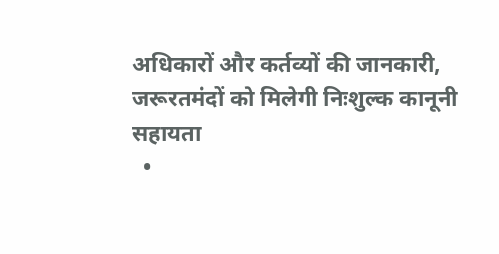अधिकारों और कर्तव्यों की जानकारी, जरूरतमंदों को मिलेगी निःशुल्क कानूनी सहायता
  •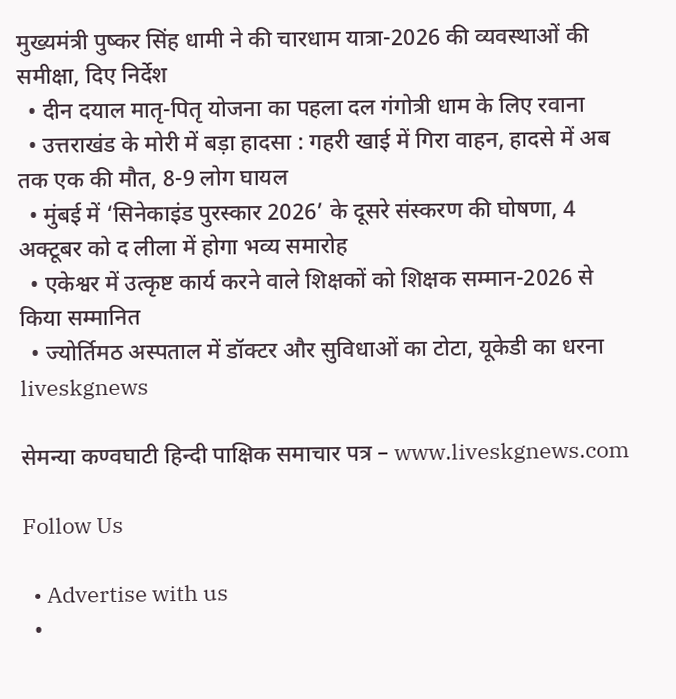मुख्यमंत्री पुष्कर सिंह धामी ने की चारधाम यात्रा-2026 की व्यवस्थाओं की समीक्षा, दिए निर्देश
  • दीन दयाल मातृ-पितृ योजना का पहला दल गंगोत्री धाम के लिए रवाना
  • उत्तराखंड के मोरी में बड़ा हादसा : गहरी खाई में गिरा वाहन, हादसे में अब तक एक की मौत, 8-9 लोग घायल
  • मुंबई में ‘सिनेकाइंड पुरस्कार 2026’ के दूसरे संस्करण की घोषणा, 4 अक्टूबर को द लीला में होगा भव्य समारोह
  • एकेश्वर में उत्कृष्ट कार्य करने वाले शिक्षकों को शिक्षक सम्मान-2026 से किया सम्मानित
  • ज्योर्तिमठ अस्पताल में डॉक्टर और सुविधाओं का टोटा, यूकेडी का धरना
liveskgnews

सेमन्या कण्वघाटी हिन्दी पाक्षिक समाचार पत्र – www.liveskgnews.com

Follow Us

  • Advertise with us
  •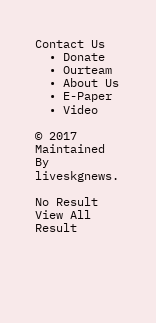Contact Us
  • Donate
  • Ourteam
  • About Us
  • E-Paper
  • Video

© 2017 Maintained By liveskgnews.

No Result
View All Result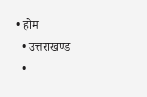• होम
  • उत्तराखण्ड
  •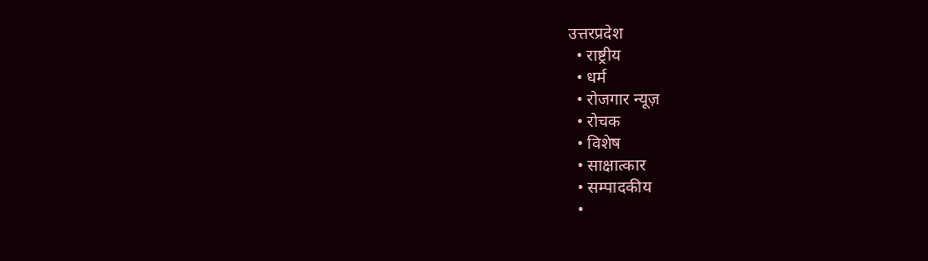उत्तरप्रदेश
  • राष्ट्रीय
  • धर्म
  • रोजगार न्यूज़
  • रोचक
  • विशेष
  • साक्षात्कार
  • सम्पादकीय
  •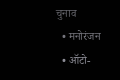चुनाव
  • मनोरंजन
  • ऑटो-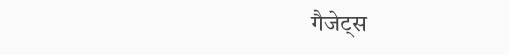गैजेट्स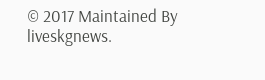© 2017 Maintained By liveskgnews.